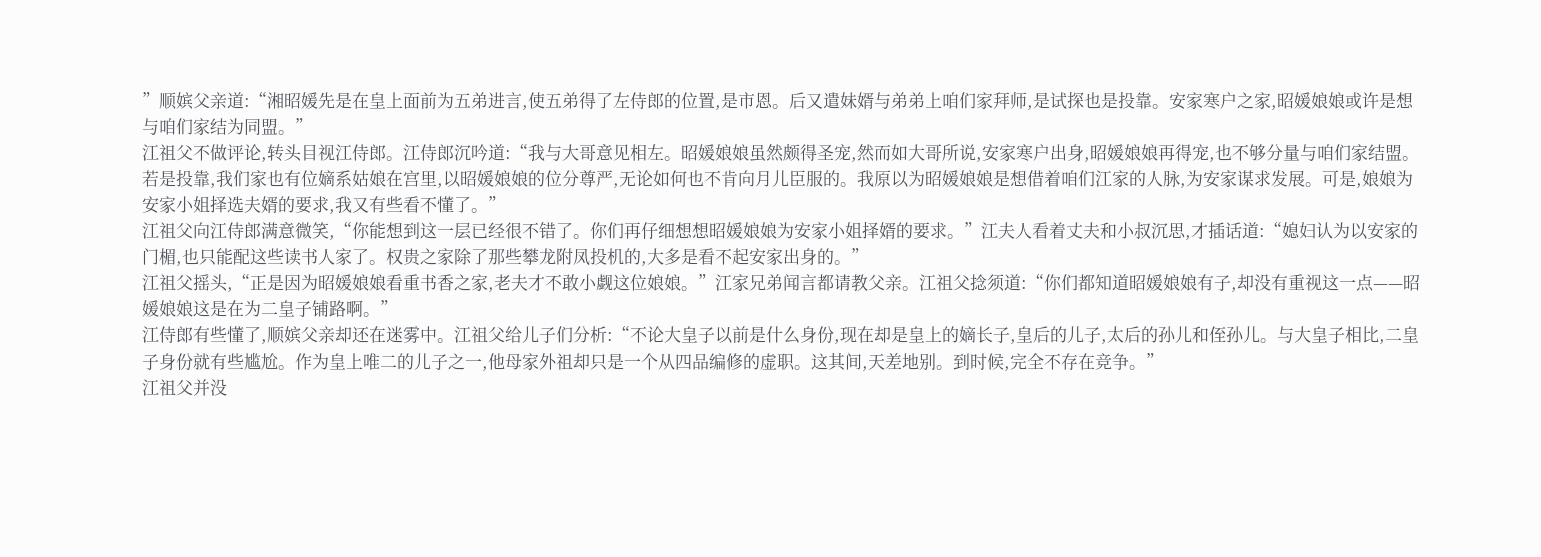”顺嫔父亲道:“湘昭媛先是在皇上面前为五弟进言,使五弟得了左侍郎的位置,是市恩。后又遣妹婿与弟弟上咱们家拜师,是试探也是投靠。安家寒户之家,昭媛娘娘或许是想与咱们家结为同盟。”
江祖父不做评论,转头目视江侍郎。江侍郎沉吟道:“我与大哥意见相左。昭媛娘娘虽然颇得圣宠,然而如大哥所说,安家寒户出身,昭媛娘娘再得宠,也不够分量与咱们家结盟。若是投靠,我们家也有位嫡系姑娘在宫里,以昭媛娘娘的位分尊严,无论如何也不肯向月儿臣服的。我原以为昭媛娘娘是想借着咱们江家的人脉,为安家谋求发展。可是,娘娘为安家小姐择选夫婿的要求,我又有些看不懂了。”
江祖父向江侍郎满意微笑,“你能想到这一层已经很不错了。你们再仔细想想昭媛娘娘为安家小姐择婿的要求。”江夫人看着丈夫和小叔沉思,才插话道:“媳妇认为以安家的门楣,也只能配这些读书人家了。权贵之家除了那些攀龙附凤投机的,大多是看不起安家出身的。”
江祖父摇头,“正是因为昭媛娘娘看重书香之家,老夫才不敢小觑这位娘娘。”江家兄弟闻言都请教父亲。江祖父捻须道:“你们都知道昭媛娘娘有子,却没有重视这一点——昭媛娘娘这是在为二皇子铺路啊。”
江侍郎有些懂了,顺嫔父亲却还在迷雾中。江祖父给儿子们分析:“不论大皇子以前是什么身份,现在却是皇上的嫡长子,皇后的儿子,太后的孙儿和侄孙儿。与大皇子相比,二皇子身份就有些尴尬。作为皇上唯二的儿子之一,他母家外祖却只是一个从四品编修的虚职。这其间,天差地别。到时候,完全不存在竞争。”
江祖父并没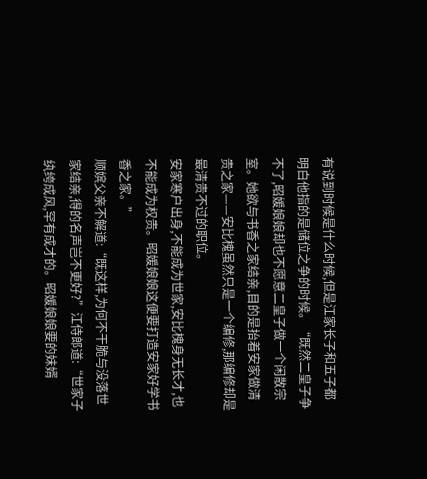有说到时候是什么时候,但是江家长子和五子都明白他指的是储位之争的时候。“既然二皇子争不了,昭媛娘娘却也不愿意二皇子做一个闲散宗室。她欲与书香之家结亲,目的是抬着安家做清贵之家——安比槐虽然只是一个编修,那编修却是最清贵不过的职位。
安家寒户出身,不能成为世家,安比槐身无长才,也不能成为权贵。昭媛娘娘这便要打造安家好学书香之家。”
顺嫔父亲不解道:“既这样,为何不干脆与没落世家结亲,得的名声岂不更好?”江侍郎道:“世家子纨绔成风,罕有成才的。昭媛娘娘要的妹婿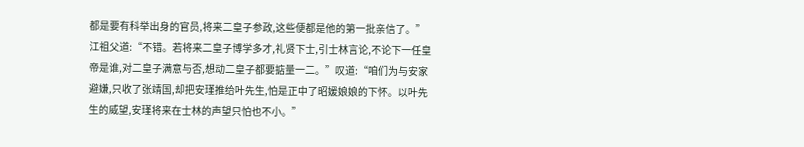都是要有科举出身的官员,将来二皇子参政,这些便都是他的第一批亲信了。”
江祖父道:“不错。若将来二皇子博学多才,礼贤下士,引士林言论,不论下一任皇帝是谁,对二皇子满意与否,想动二皇子都要掂量一二。”叹道:“咱们为与安家避嫌,只收了张靖国,却把安瑾推给叶先生,怕是正中了昭媛娘娘的下怀。以叶先生的威望,安瑾将来在士林的声望只怕也不小。”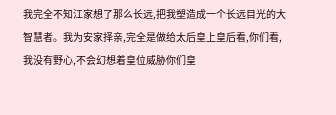我完全不知江家想了那么长远,把我塑造成一个长远目光的大智慧者。我为安家择亲,完全是做给太后皇上皇后看,你们看,我没有野心,不会幻想着皇位威胁你们皇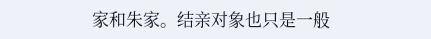家和朱家。结亲对象也只是一般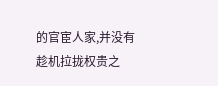的官宦人家,并没有趁机拉拢权贵之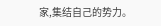家,集结自己的势力。